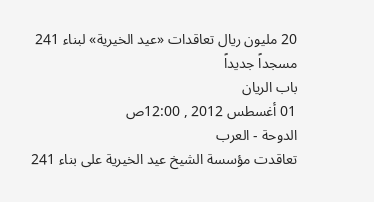20 مليون ريال تعاقدات «عيد الخيرية» لبناء 241 مسجداً جديداً
باب الريان
01 أغسطس 2012 , 12:00ص
الدوحة - العرب
تعاقدت مؤسسة الشيخ عيد الخيرية على بناء 241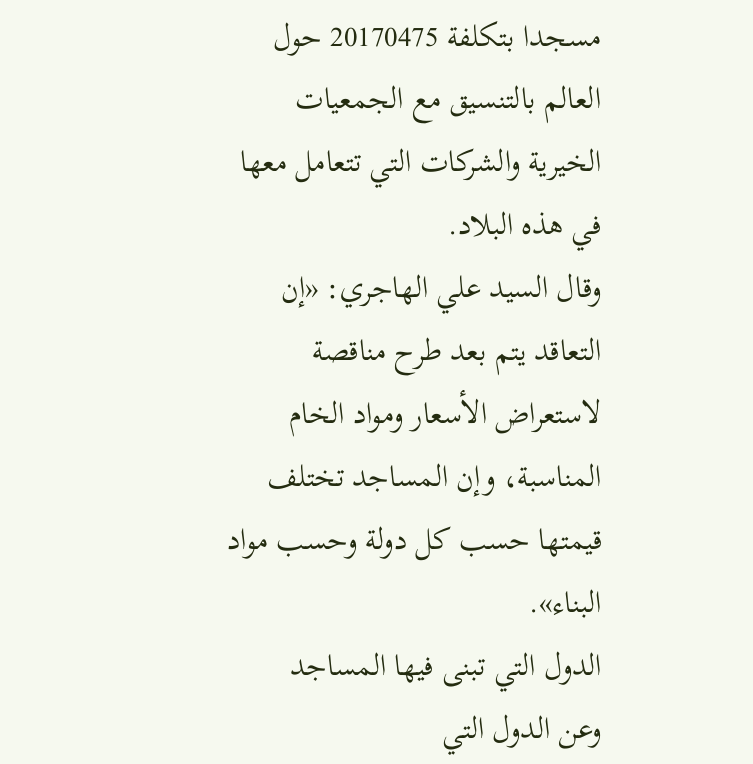مسجدا بتكلفة 20170475 حول العالم بالتنسيق مع الجمعيات الخيرية والشركات التي تتعامل معها في هذه البلاد.
وقال السيد علي الهاجري: «إن التعاقد يتم بعد طرح مناقصة لاستعراض الأسعار ومواد الخام المناسبة، وإن المساجد تختلف قيمتها حسب كل دولة وحسب مواد البناء».
الدول التي تبنى فيها المساجد
وعن الدول التي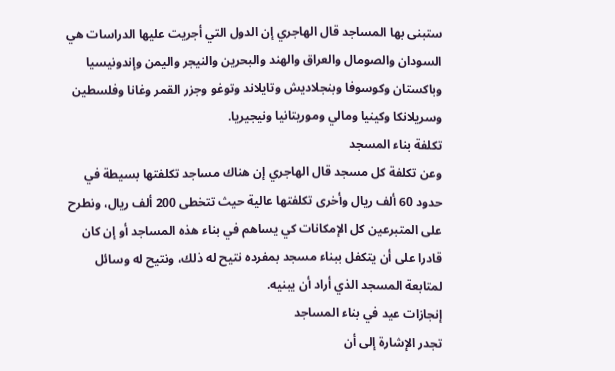ستبنى بها المساجد قال الهاجري إن الدول التي أجريت عليها الدراسات هي السودان والصومال والعراق والهند والبحرين والنيجر واليمن وإندونيسيا وباكستان وكوسوفا وبنجلاديش وتايلاند وتوغو وجزر القمر وغانا وفلسطين وسريلانكا وكينيا ومالي وموريتانيا ونيجيريا.
تكلفة بناء المسجد
وعن تكلفة كل مسجد قال الهاجري إن هناك مساجد تكلفتها بسيطة في حدود 60 ألف ريال وأخرى تكلفتها عالية حيث تتخطى 200 ألف ريال، ونطرح على المتبرعين كل الإمكانات كي يساهم في بناء هذه المساجد أو إن كان قادرا على أن يتكفل ببناء مسجد بمفرده نتيح له ذلك، ونتيح له وسائل لمتابعة المسجد الذي أراد أن يبنيه.
إنجازات عيد في بناء المساجد
تجدر الإشارة إلى أن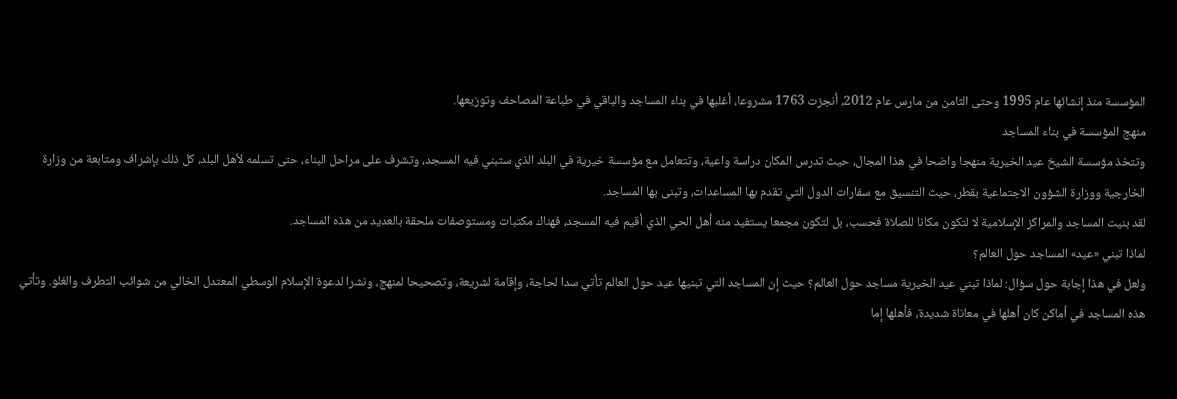المؤسسة منذ إنشائها عام 1995 وحتى الثامن من مارس عام 2012، أنجزت 1763 مشروعا، أغلبها في بناء المساجد والباقي في طباعة المصاحف وتوزيعها.
منهج المؤسسة في بناء المساجد
وتتخذ مؤسسة الشيخ عيد الخيرية منهجا واضحا في هذا المجال، حيث تدرس المكان دراسة واعية، وتتعامل مع مؤسسة خيرية في البلد الذي ستبني فيه المسجد، وتشرف على مراحل البناء، حتى تسلمه لأهل البلد، كل ذلك بإشراف ومتابعة من وزارة الخارجية ووزارة الشؤون الاجتماعية بقطر، حيث التنسيق مع سفارات الدول التي تقدم بها المساعدات، وتبنى بها المساجد.
لقد بنيت المساجد والمراكز الإسلامية لا لتكون مكانا للصلاة فحسب، بل لتكون مجمعا يستفيد منه أهل الحي الذي أقيم فيه المسجد، فهناك مكتبات ومستوصفات ملحقة بالعديد من هذه المساجد.
لماذا تبني «عيد» المساجد حول العالم؟
ولعل في هذا إجابة حول سؤال: لماذا تبني عيد الخيرية مساجد حول العالم؟ حيث إن المساجد التي تبنيها عيد حول العالم تأتي سدا لحاجة، وإقامة لشريعة، وتصحيحا لمنهج، ونشرا لدعوة الإسلام الوسطي المعتدل الخالي من شوائب التطرف والغلو. وتأتي هذه المساجد في أماكن كان أهلها في معاناة شديدة، فأهلها إما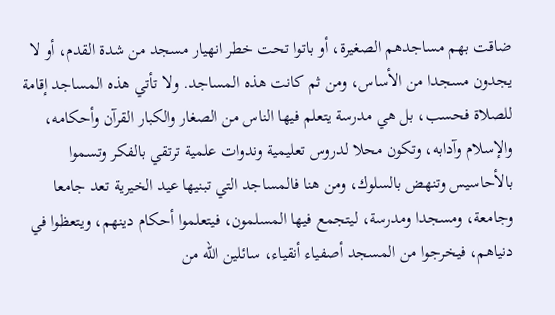ضاقت بهم مساجدهم الصغيرة، أو باتوا تحت خطر انهيار مسجد من شدة القدم، أو لا يجدون مسجدا من الأساس، ومن ثم كانت هذه المساجد. ولا تأتي هذه المساجد إقامة للصلاة فحسب، بل هي مدرسة يتعلم فيها الناس من الصغار والكبار القرآن وأحكامه، والإسلام وآدابه، وتكون محلا لدروس تعليمية وندوات علمية ترتقي بالفكر وتسموا بالأحاسيس وتنهض بالسلوك، ومن هنا فالمساجد التي تبنيها عيد الخيرية تعد جامعا وجامعة، ومسجدا ومدرسة، ليتجمع فيها المسلمون، فيتعلموا أحكام دينهم، ويتعظوا في دنياهم، فيخرجوا من المسجد أصفياء أنقياء، سائلين الله من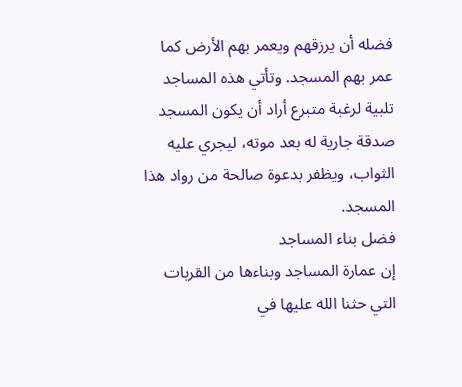فضله أن يرزقهم ويعمر بهم الأرض كما عمر بهم المسجد. وتأتي هذه المساجد تلبية لرغبة متبرع أراد أن يكون المسجد صدقة جارية له بعد موته، ليجري عليه الثواب، ويظفر بدعوة صالحة من رواد هذا المسجد.
فضل بناء المساجد
إن عمارة المساجد وبناءها من القربات التي حثنا الله عليها في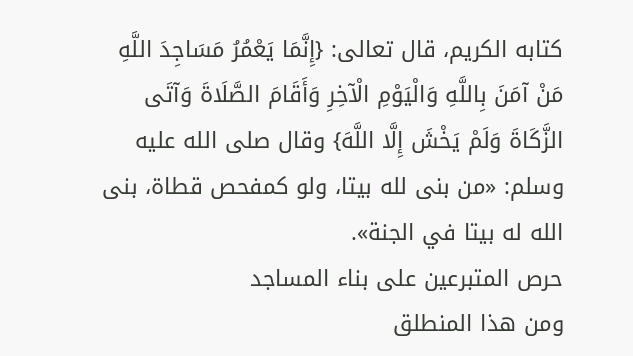كتابه الكريم، قال تعالى: {إِنَّمَا يَعْمُرُ مَسَاجِدَ اللَّهِ مَنْ آمَنَ بِاللَّهِ وَالْيَوْمِ الْآخِرِ وَأَقَامَ الصَّلَاةَ وَآتَى الزَّكَاةَ وَلَمْ يَخْشَ إِلَّا اللَّهَ} وقال صلى الله عليه وسلم: «من بنى لله بيتا، ولو كمفحص قطاة، بنى الله له بيتا في الجنة».
حرص المتبرعين على بناء المساجد
ومن هذا المنطلق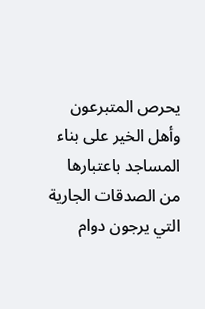يحرص المتبرعون وأهل الخير على بناء المساجد باعتبارها من الصدقات الجارية التي يرجون دوام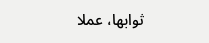ثوابها، عملا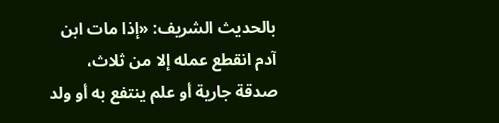بالحديث الشريف: «إذا مات ابن آدم انقطع عمله إلا من ثلاث، صدقة جارية أو علم ينتفع به أو ولد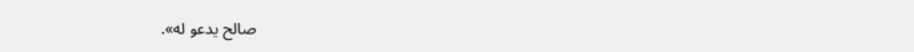صالح يدعو له».